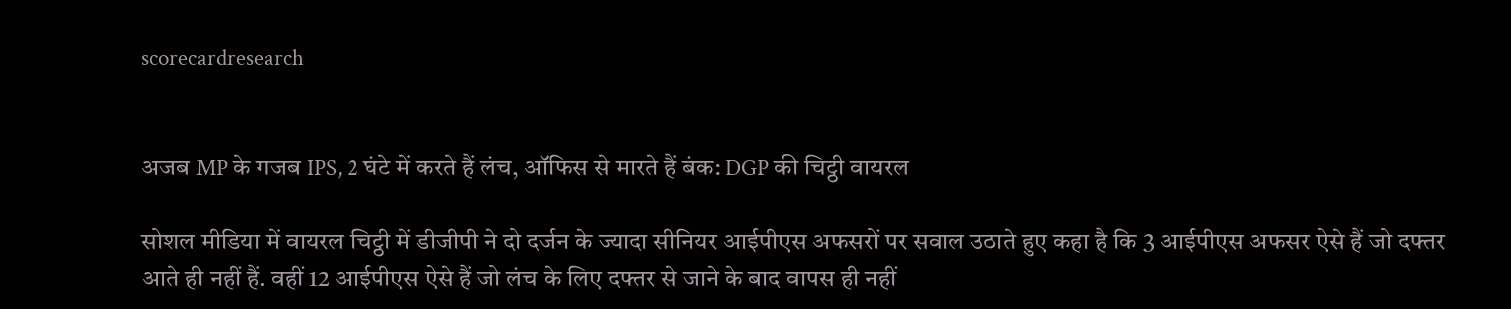scorecardresearch


अजब MP के गजब IPS, 2 घंटे में करते हैं लंच, ऑफिस से मारते हैं बंक: DGP की चिट्ठी वायरल

सोशल मीडिया में वायरल चिट्ठी में डीजीपी ने दो दर्जन के ज्यादा सीनियर आईपीएस अफसरों पर सवाल उठाते हुए कहा है कि 3 आईपीएस अफसर ऐसे हैं जो दफ्तर आते ही नहीं हैं. वहीं 12 आईपीएस ऐसे हैं जो लंच के लिए दफ्तर से जाने के बाद वापस ही नहीं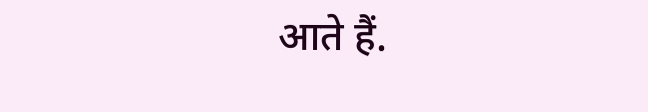आते हैं.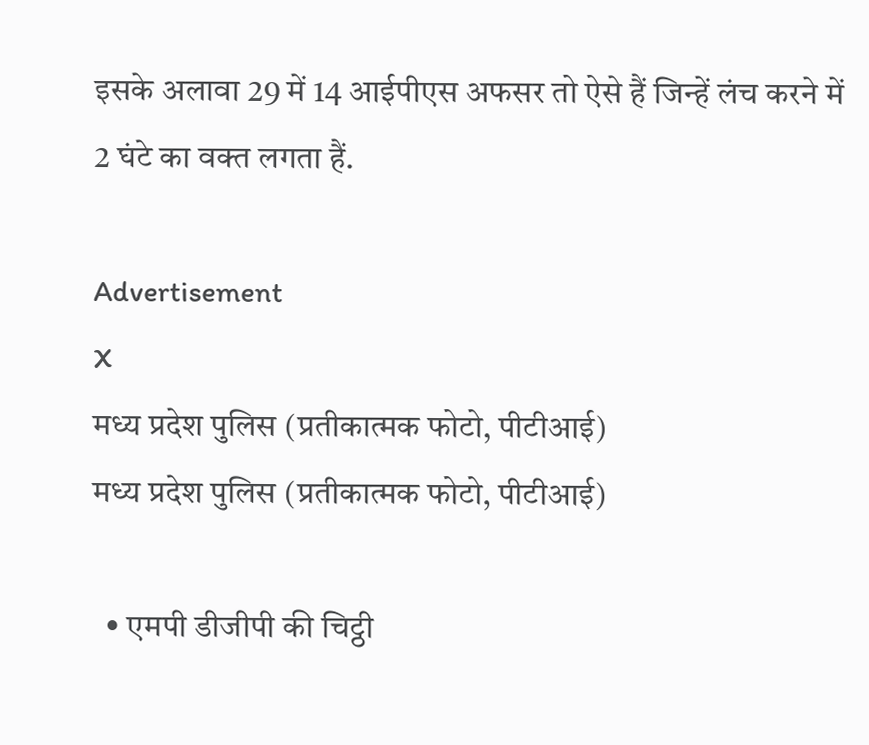इसके अलावा 29 में 14 आईपीएस अफसर तो ऐसे हैं जिन्हें लंच करने में 2 घंटे का वक्त लगता हैं.

Advertisement
X
मध्य प्रदेश पुलिस (प्रतीकात्मक फोटो, पीटीआई)
मध्य प्रदेश पुलिस (प्रतीकात्मक फोटो, पीटीआई)

  • एमपी डीजीपी की चिट्ठी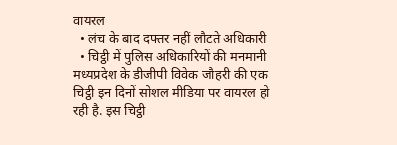वायरल
  • लंच के बाद दफ्तर नहीं लौटते अधिकारी
  • चिट्ठी में पुलिस अधिकारियों की मनमानी
मध्यप्रदेश के डीजीपी विवेक जौहरी की एक चिट्ठी इन दिनों सोशल मीडिया पर वायरल हो रही है. इस चिट्ठी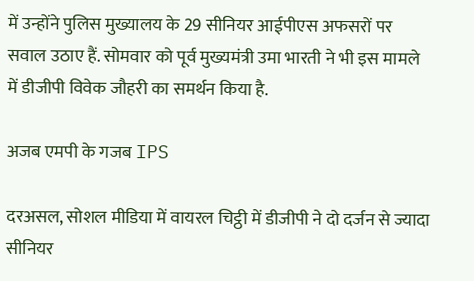में उन्होंने पुलिस मुख्यालय के 29 सीनियर आईपीएस अफसरों पर सवाल उठाए हैं. सोमवार को पूर्व मुख्यमंत्री उमा भारती ने भी इस मामले में डीजीपी विवेक जौहरी का समर्थन किया है.

अजब एमपी के गजब IPS

दरअसल, सोशल मीडिया में वायरल चिट्ठी में डीजीपी ने दो दर्जन से ज्यादा सीनियर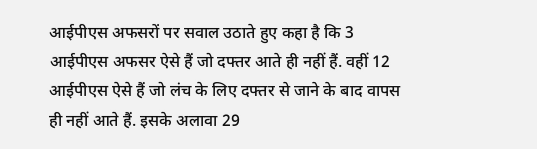आईपीएस अफसरों पर सवाल उठाते हुए कहा है कि 3 आईपीएस अफसर ऐसे हैं जो दफ्तर आते ही नहीं हैं. वहीं 12 आईपीएस ऐसे हैं जो लंच के लिए दफ्तर से जाने के बाद वापस ही नहीं आते हैं. इसके अलावा 29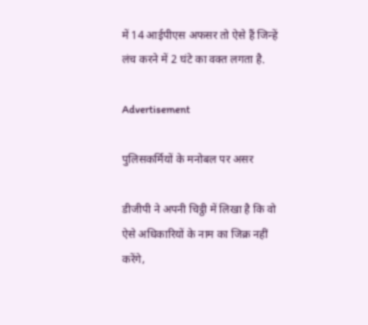में 14 आईपीएस अफसर तो ऐसे हैं जिन्हें लंच करने में 2 घंटे का वक्त लगता है.

Advertisement

पुलिसकर्मियों के मनोबल पर असर

डीजीपी ने अपनी चिट्ठी में लिखा है कि वो ऐसे अधिकारियों के नाम का जिक्र नहीं करेंगे,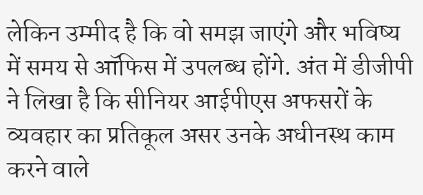लेकिन उम्मीद है कि वो समझ जाएंगे और भविष्य में समय से ऑफिस में उपलब्ध होंगे. अंत में डीजीपी ने लिखा है कि सीनियर आईपीएस अफसरों के व्यवहार का प्रतिकूल असर उनके अधीनस्थ काम करने वाले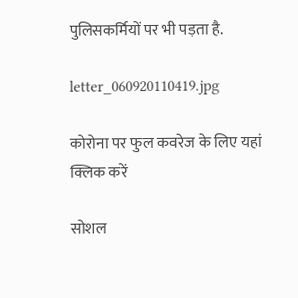पुलिसकर्मियों पर भी पड़ता है.

letter_060920110419.jpg

कोरोना पर फुल कवरेज के लि‍ए यहां क्ल‍िक करें

सोशल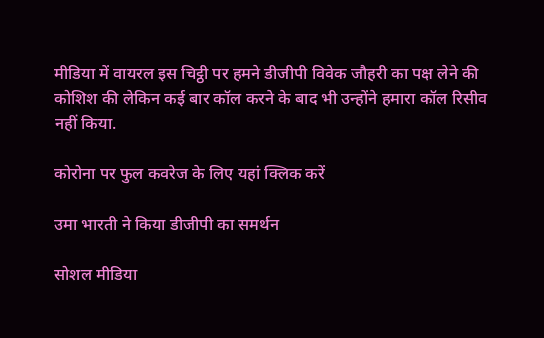मीडिया में वायरल इस चिट्ठी पर हमने डीजीपी विवेक जौहरी का पक्ष लेने की कोशिश की लेकिन कई बार कॉल करने के बाद भी उन्होंने हमारा कॉल रिसीव नहीं किया.

कोरोना पर फुल कवरेज के लि‍ए यहां क्ल‍िक करें

उमा भारती ने किया डीजीपी का समर्थन

सोशल मीडिया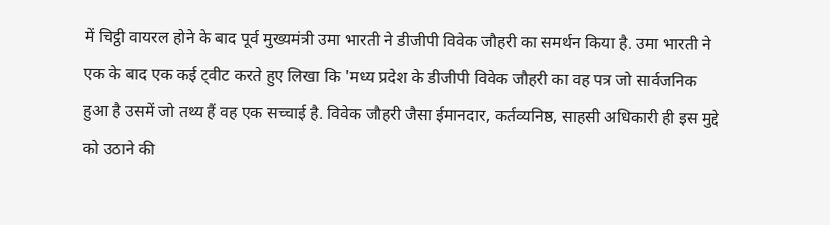में चिट्ठी वायरल होने के बाद पूर्व मुख्यमंत्री उमा भारती ने डीजीपी विवेक जौहरी का समर्थन किया है. उमा भारती ने एक के बाद एक कई ट्वीट करते हुए लिखा कि 'मध्य प्रदेश के डीजीपी विवेक जौहरी का वह पत्र जो सार्वजनिक हुआ है उसमें जो तथ्य हैं वह एक सच्चाई है. विवेक जौहरी जैसा ईमानदार, कर्तव्यनिष्ठ, साहसी अधिकारी ही इस मुद्दे को उठाने की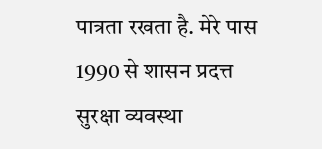पात्रता रखता है. मेरे पास 1990 से शासन प्रदत्त सुरक्षा व्यवस्था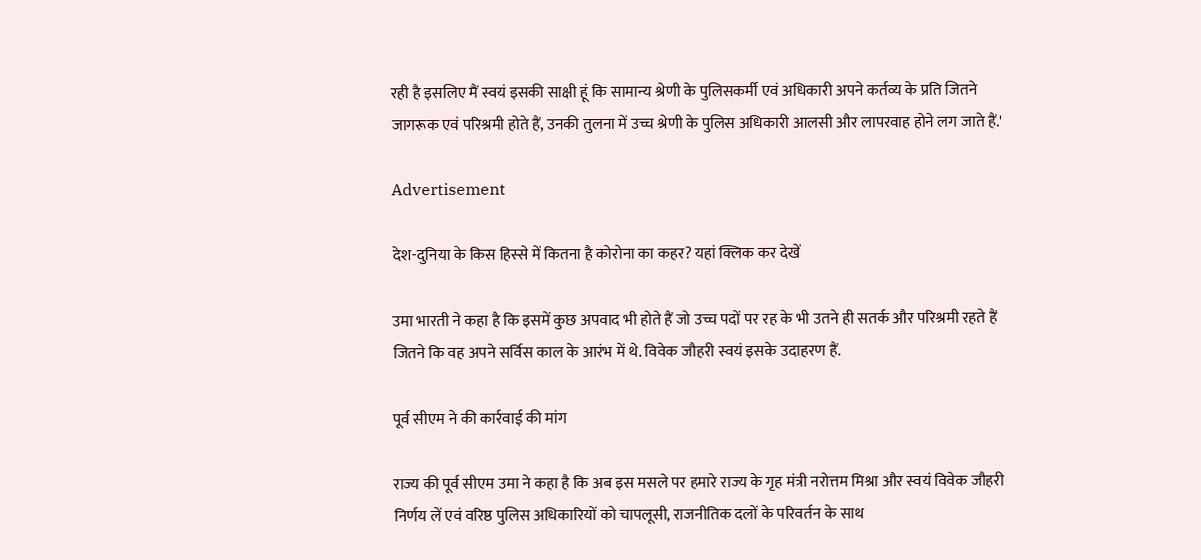रही है इसलिए मैं स्वयं इसकी साक्षी हूं कि सामान्य श्रेणी के पुलिसकर्मी एवं अधिकारी अपने कर्तव्य के प्रति जितने जागरूक एवं परिश्रमी होते हैं, उनकी तुलना में उच्च श्रेणी के पुलिस अधिकारी आलसी और लापरवाह होने लग जाते हैं.'

Advertisement

देश-दुनिया के किस हिस्से में कितना है कोरोना का कहर? यहां क्लिक कर देखें

उमा भारती ने कहा है कि इसमें कुछ अपवाद भी होते हैं जो उच्च पदों पर रह के भी उतने ही सतर्क और परिश्रमी रहते हैं जितने कि वह अपने सर्विस काल के आरंभ में थे. विवेक जौहरी स्वयं इसके उदाहरण हैं.

पूर्व सीएम ने की कार्रवाई की मांग

राज्य की पूर्व सीएम उमा ने कहा है कि अब इस मसले पर हमारे राज्य के गृह मंत्री नरोत्तम मिश्रा और स्वयं विवेक जौहरी निर्णय लें एवं वरिष्ठ पुलिस अधिकारियों को चापलूसी, राजनीतिक दलों के परिवर्तन के साथ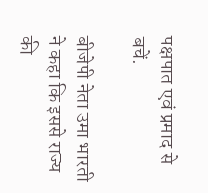पक्षपात एवं प्रमाद से बचें.

बीजेपी नेता उमा भारती ने कहा कि इससे राज्य की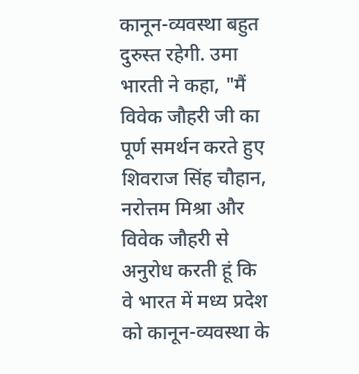कानून-व्यवस्था बहुत दुरुस्त रहेगी. उमा भारती ने कहा, "मैं विवेक जौहरी जी का पूर्ण समर्थन करते हुए शिवराज सिंह चौहान, नरोत्तम मिश्रा और विवेक जौहरी से अनुरोध करती हूं कि वे भारत में मध्य प्रदेश को कानून-व्यवस्था के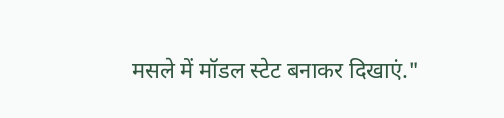मसले में मॉडल स्टेट बनाकर दिखाएं."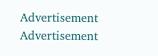Advertisement
Advertisement